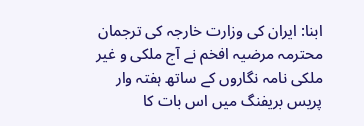ابنا: ایران کی وزارت خارجہ کی ترجمان محترمہ مرضیہ افخم نے آج ملکی و غیر ملکی نامہ نگاروں کے ساتھ ہفتہ وار پریس بریفنگ میں اس بات کا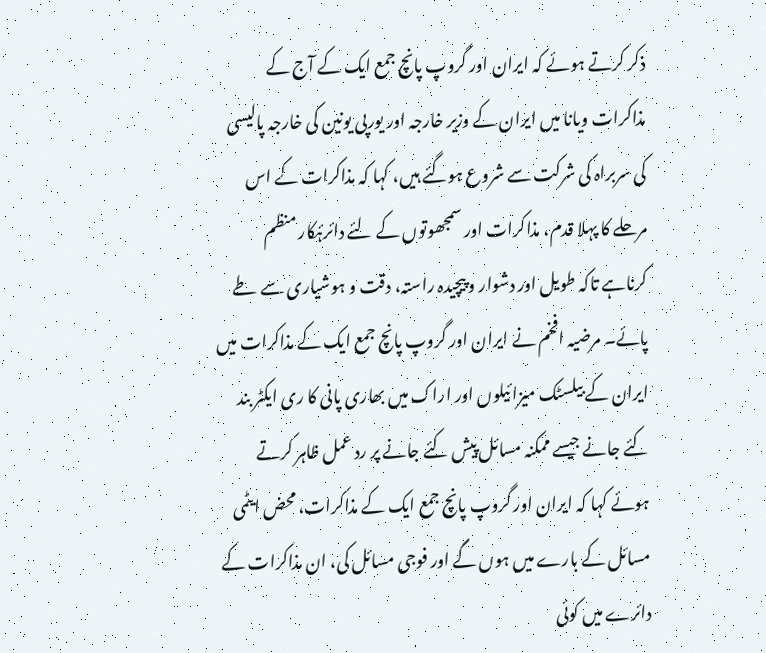ذکر کرتے ہوئے کہ ایران اور گروپ پانچ جمع ایک کے آج کے مذاکرات ویانا میں ایران کے وزیر خارجہ اور یورپی یونین کی خارجہ پالیسی کی سربراہ کی شرکت سے شروع ہوگئے ہیں، کہا کہ مذاکرات کے اس مرحلے کا پہلا قدم، مذاکرات اور سمجھوتوں کے لئے دائرۂکار منظم کرناہے تاکہ طویل اور دشوار و پیچیدہ راستہ، دقت و ہوشیاری سے طے پائے۔ مرضیہ افخم نے ایران اور گروپ پانچ جمع ایک کے مذاکرات ميں ایران کے بیلسٹک میزائیلوں اور اراک میں بھاری پانی کا ری ایکٹر بند کئے جانے جیسے ممکنہ مسائل پیش کئے جانے پر رد عمل ظاہر کرتے ہوئے کہا کہ ایران اور گروپ پانچ جمع ایک کے مذاکرات، محض ایٹمی مسائل کے بارے میں ہوں گے اور فوجی مسائل کی، ان مذاکرات کے دائرے میں کوئی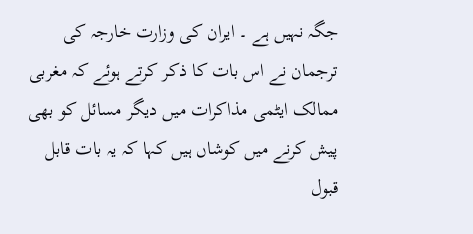جگہ نہیں ہے ۔ ایران کی وزارت خارجہ کی ترجمان نے اس بات کا ذکر کرتے ہوئے کہ مغربی ممالک ایٹمی مذاکرات میں دیگر مسائل کو بھی پیش کرنے میں کوشاں ہیں کہا کہ یہ بات قابل قبول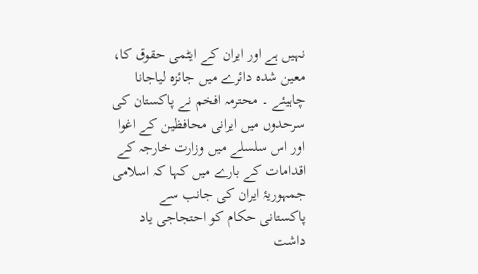نہیں ہے اور ایران کے ایٹمی حقوق کا، معین شدہ دائرے ميں جائزہ لیاجانا چاہیئے ۔ محترمہ افخم نے پاکستان کی سرحدوں ميں ایرانی محافظین کے اغوا اور اس سلسلے میں وزارت خارجہ کے اقدامات کے بارے میں کہا کہ اسلامی جمہوریۂ ایران کی جانب سے پاکستانی حکام کو احتجاجی یاد داشت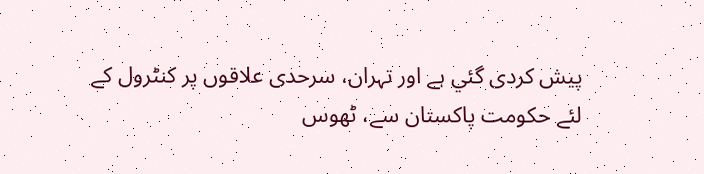پیش کردی گئي ہے اور تہران، سرحدی علاقوں پر کنٹرول کے لئے حکومت پاکستان سے، ٹھوس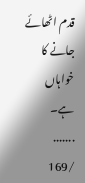قدم اٹھائے جانے کا خواہاں ہے۔
.......
/169